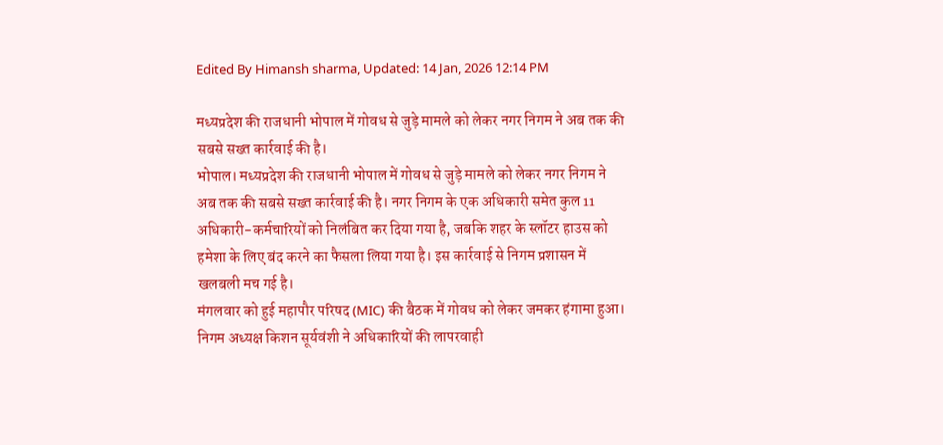Edited By Himansh sharma, Updated: 14 Jan, 2026 12:14 PM

मध्यप्रदेश की राजधानी भोपाल में गोवध से जुड़े मामले को लेकर नगर निगम ने अब तक की सबसे सख्त कार्रवाई की है।
भोपाल। मध्यप्रदेश की राजधानी भोपाल में गोवध से जुड़े मामले को लेकर नगर निगम ने अब तक की सबसे सख्त कार्रवाई की है। नगर निगम के एक अधिकारी समेत कुल 11 अधिकारी-कर्मचारियों को निलंबित कर दिया गया है, जबकि शहर के स्लॉटर हाउस को हमेशा के लिए बंद करने का फैसला लिया गया है। इस कार्रवाई से निगम प्रशासन में खलबली मच गई है।
मंगलवार को हुई महापौर परिषद (MIC) की बैठक में गोवध को लेकर जमकर हंगामा हुआ। निगम अध्यक्ष किशन सूर्यवंशी ने अधिकारियों की लापरवाही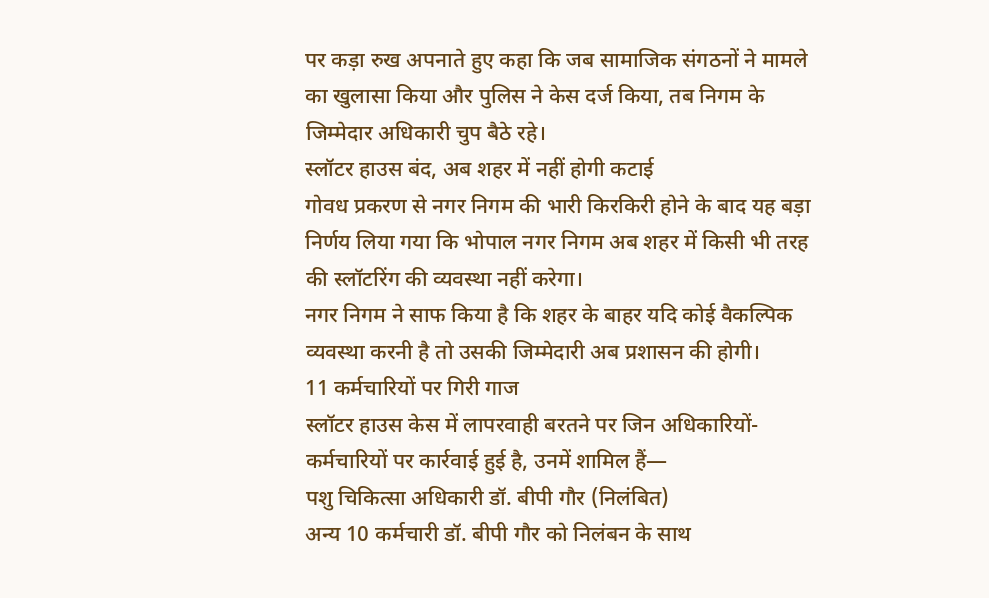पर कड़ा रुख अपनाते हुए कहा कि जब सामाजिक संगठनों ने मामले का खुलासा किया और पुलिस ने केस दर्ज किया, तब निगम के जिम्मेदार अधिकारी चुप बैठे रहे।
स्लॉटर हाउस बंद, अब शहर में नहीं होगी कटाई
गोवध प्रकरण से नगर निगम की भारी किरकिरी होने के बाद यह बड़ा निर्णय लिया गया कि भोपाल नगर निगम अब शहर में किसी भी तरह की स्लॉटरिंग की व्यवस्था नहीं करेगा।
नगर निगम ने साफ किया है कि शहर के बाहर यदि कोई वैकल्पिक व्यवस्था करनी है तो उसकी जिम्मेदारी अब प्रशासन की होगी।
11 कर्मचारियों पर गिरी गाज
स्लॉटर हाउस केस में लापरवाही बरतने पर जिन अधिकारियों-कर्मचारियों पर कार्रवाई हुई है, उनमें शामिल हैं—
पशु चिकित्सा अधिकारी डॉ. बीपी गौर (निलंबित)
अन्य 10 कर्मचारी डॉ. बीपी गौर को निलंबन के साथ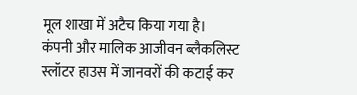मूल शाखा में अटैच किया गया है।
कंपनी और मालिक आजीवन ब्लैकलिस्ट
स्लॉटर हाउस में जानवरों की कटाई कर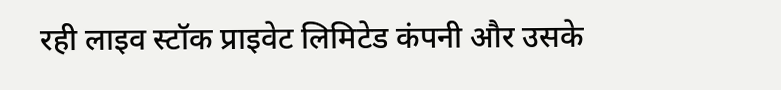रही लाइव स्टॉक प्राइवेट लिमिटेड कंपनी और उसके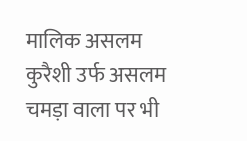मालिक असलम कुरैशी उर्फ असलम चमड़ा वाला पर भी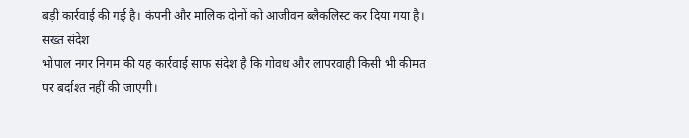बड़ी कार्रवाई की गई है। कंपनी और मालिक दोनों को आजीवन ब्लैकलिस्ट कर दिया गया है।
सख्त संदेश
भोपाल नगर निगम की यह कार्रवाई साफ संदेश है कि गोवध और लापरवाही किसी भी कीमत पर बर्दाश्त नहीं की जाएगी।